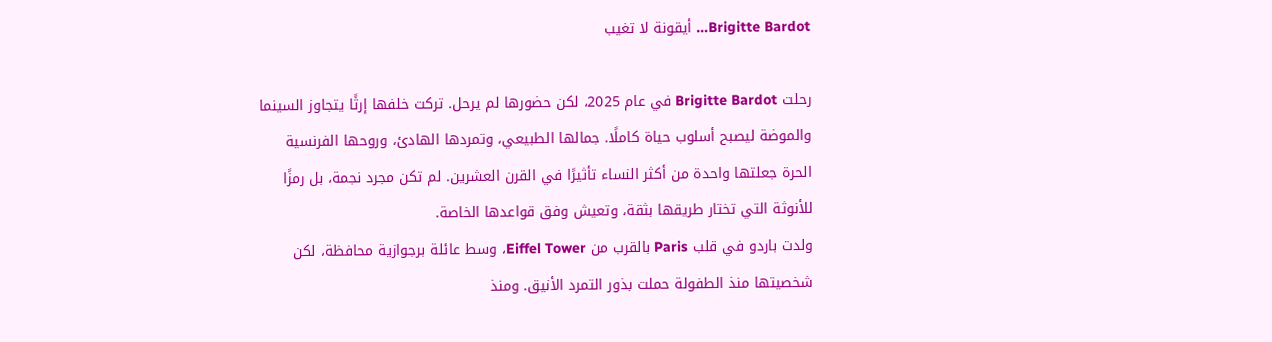Brigitte Bardot… أيقونة لا تغيب

رحلت Brigitte Bardot في عام 2025، لكن حضورها لم يرحل. تركت خلفها إرثًا يتجاوز السينما والموضة ليصبح أسلوب حياة كاملًا. جمالها الطبيعي، وتمردها الهادئ، وروحها الفرنسية الحرة جعلتها واحدة من أكثر النساء تأثيرًا في القرن العشرين. لم تكن مجرد نجمة، بل رمزًا للأنوثة التي تختار طريقها بثقة، وتعيش وفق قواعدها الخاصة.
ولدت باردو في قلب Paris بالقرب من Eiffel Tower، وسط عائلة برجوازية محافظة، لكن شخصيتها منذ الطفولة حملت بذور التمرد الأنيق. ومنذ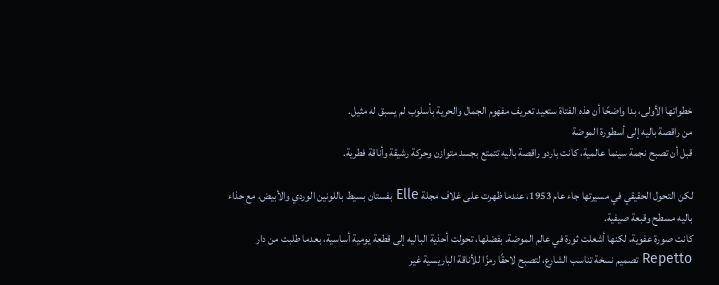خطواتها الأولى، بدا واضحًا أن هذه الفتاة ستعيد تعريف مفهوم الجمال والحرية بأسلوب لم يسبق له مثيل.
من راقصة باليه إلى أسطورة الموضة
قبل أن تصبح نجمة سينما عالمية، كانت باردو راقصة باليه تتمتع بجسد متوازن وحركة رشيقة وأناقة فطرية.

لكن التحول الحقيقي في مسيرتها جاء عام 1953، عندما ظهرت على غلاف مجلة Elle بفستان بسيط باللونين الوردي والأبيض، مع حذاء باليه مسطح وقبعة صيفية.
كانت صورة عفوية، لكنها أشعلت ثورة في عالم الموضة. بفضلها، تحولت أحذية الباليه إلى قطعة يومية أساسية، بعدما طلبت من دار Repetto تصميم نسخة تناسب الشارع، لتصبح لاحقًا رمزًا للأناقة الباريسية غير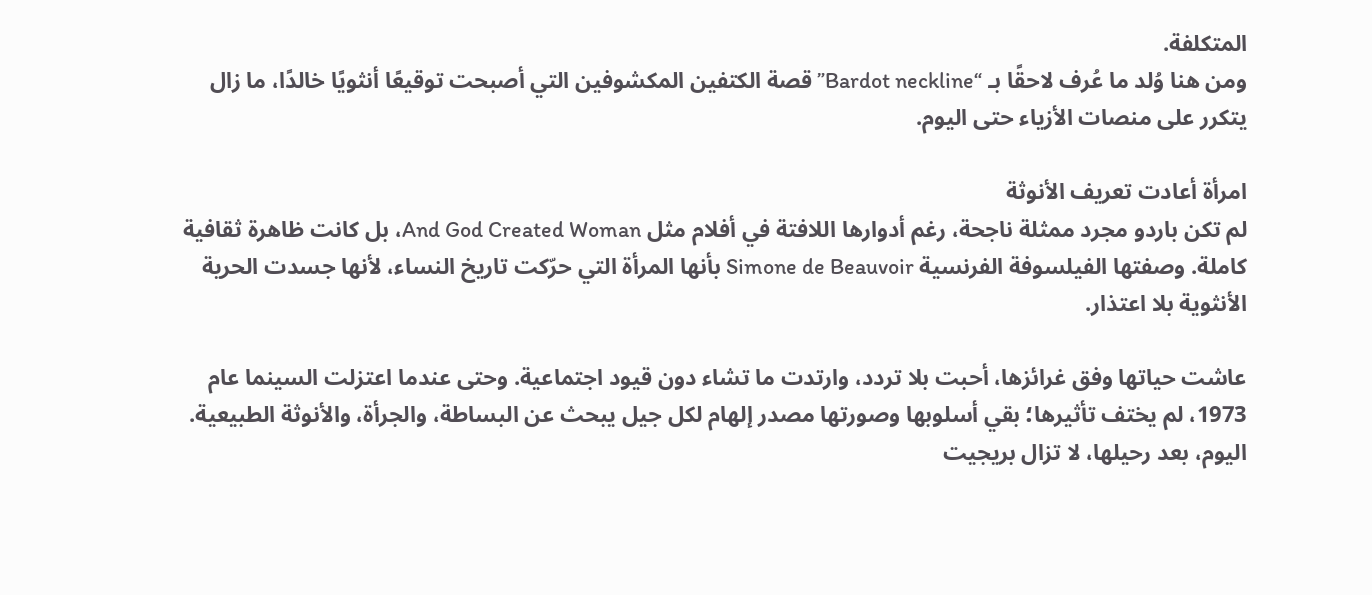المتكلفة.
ومن هنا وُلد ما عُرف لاحقًا بـ “Bardot neckline” قصة الكتفين المكشوفين التي أصبحت توقيعًا أنثويًا خالدًا، ما زال يتكرر على منصات الأزياء حتى اليوم.

امرأة أعادت تعريف الأنوثة
لم تكن باردو مجرد ممثلة ناجحة، رغم أدوارها اللافتة في أفلام مثل And God Created Woman، بل كانت ظاهرة ثقافية كاملة. وصفتها الفيلسوفة الفرنسية Simone de Beauvoir بأنها المرأة التي حرّكت تاريخ النساء، لأنها جسدت الحرية الأنثوية بلا اعتذار.

عاشت حياتها وفق غرائزها، أحبت بلا تردد، وارتدت ما تشاء دون قيود اجتماعية. وحتى عندما اعتزلت السينما عام 1973، لم يختف تأثيرها؛ بقي أسلوبها وصورتها مصدر إلهام لكل جيل يبحث عن البساطة، والجرأة، والأنوثة الطبيعية.
اليوم، بعد رحيلها، لا تزال بريجيت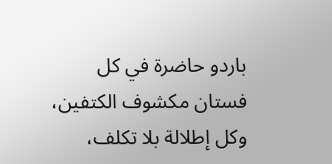باردو حاضرة في كل فستان مكشوف الكتفين، وكل إطلالة بلا تكلف،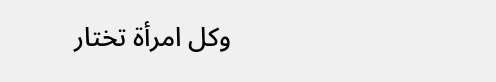وكل امرأة تختار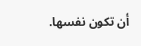أن تكون نفسها.